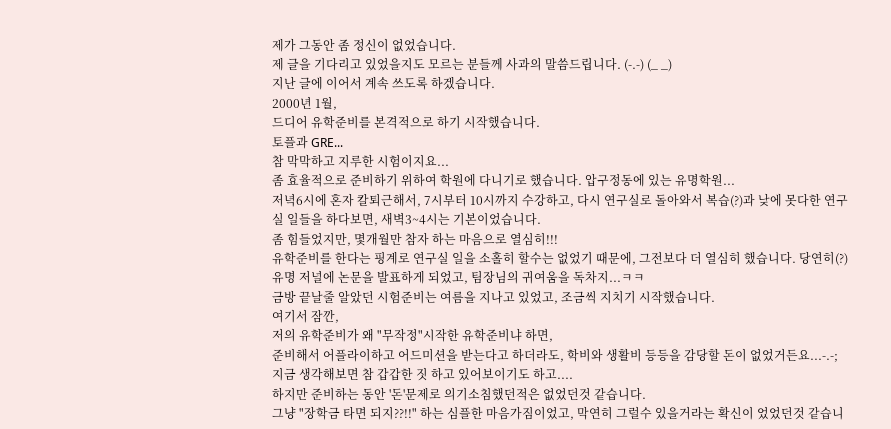제가 그동안 좀 정신이 없었습니다.
제 글을 기다리고 있었을지도 모르는 분들께 사과의 말씀드립니다. (-.-) (_ _)
지난 글에 이어서 계속 쓰도록 하겠습니다.
2000년 1월,
드디어 유학준비를 본격적으로 하기 시작했습니다.
토플과 GRE...
참 막막하고 지루한 시험이지요...
좀 효율적으로 준비하기 위하여 학원에 다니기로 했습니다. 압구정동에 있는 유명학원...
저녁6시에 혼자 칼퇴근해서, 7시부터 10시까지 수강하고, 다시 연구실로 돌아와서 복습(?)과 낮에 못다한 연구실 일들을 하다보면, 새벽3~4시는 기본이었습니다.
좀 힘들었지만, 몇개월만 참자 하는 마음으로 열심히!!!
유학준비를 한다는 핑계로 연구실 일을 소홀히 할수는 없었기 때문에, 그전보다 더 열심히 했습니다. 당연히(?) 유명 저널에 논문을 발표하게 되었고, 팀장님의 귀여움을 독차지...ㅋㅋ
금방 끝날줄 알았던 시험준비는 여름을 지나고 있었고, 조금씩 지치기 시작했습니다.
여기서 잠깐,
저의 유학준비가 왜 "무작정"시작한 유학준비냐 하면,
준비해서 어플라이하고 어드미션을 받는다고 하더라도, 학비와 생활비 등등을 감당할 돈이 없었거든요...-.-;
지금 생각해보면 참 갑갑한 짓 하고 있어보이기도 하고....
하지만 준비하는 동안 '돈'문제로 의기소침했던적은 없었던것 같습니다.
그냥 "장학금 타면 되지??!!" 하는 심플한 마음가짐이었고, 막연히 그럴수 있을거라는 확신이 었었던것 같습니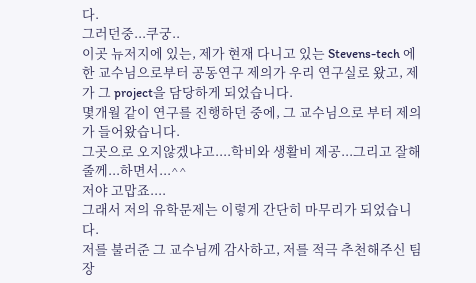다.
그러던중...쿠궁..
이곳 뉴저지에 있는, 제가 현재 다니고 있는 Stevens-tech 에 한 교수님으로부터 공동연구 제의가 우리 연구실로 왔고, 제가 그 project을 담당하게 되었습니다.
몇개월 같이 연구를 진행하던 중에, 그 교수님으로 부터 제의가 들어왔습니다.
그곳으로 오지않겠냐고....학비와 생활비 제공...그리고 잘해줄께...하면서...^^
저야 고맙죠....
그래서 저의 유학문제는 이렇게 간단히 마무리가 되었습니다.
저를 불러준 그 교수님께 감사하고, 저를 적극 추천해주신 팀장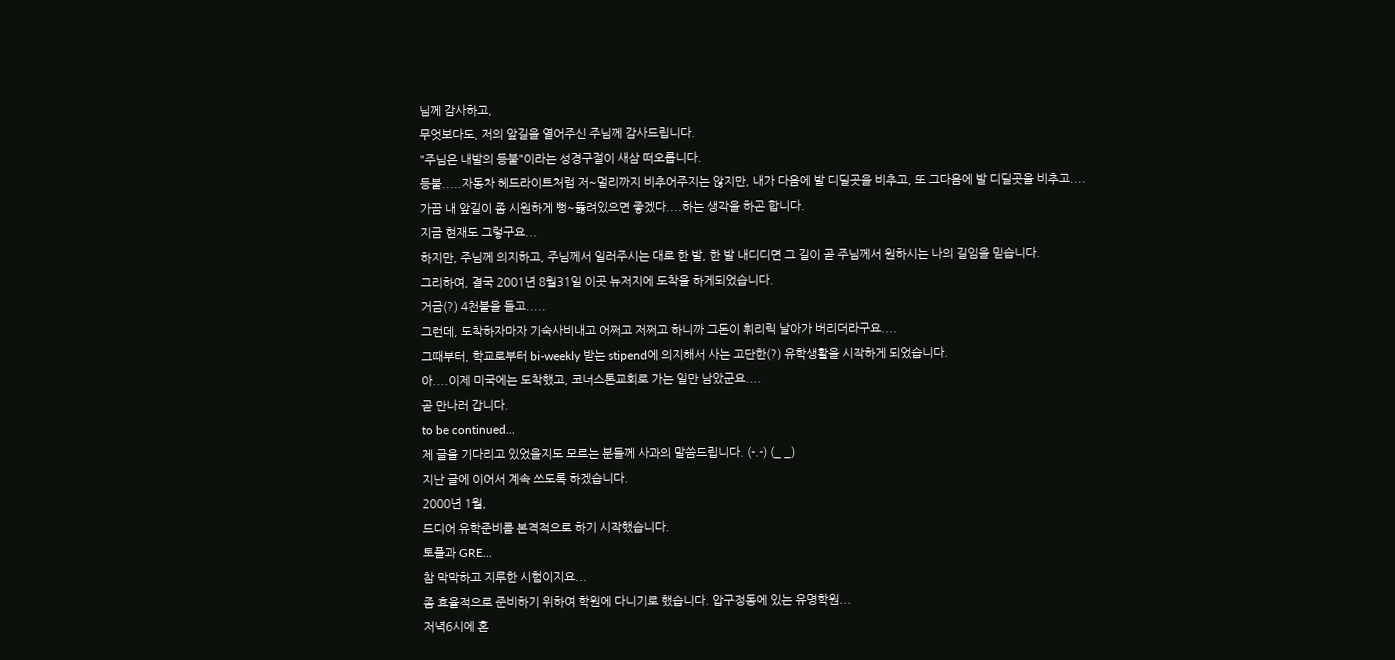님께 감사하고,
무엇보다도, 저의 앞길을 열어주신 주님께 감사드립니다.
"주님은 내발의 등불"이라는 성경구절이 새삼 떠오릅니다.
등불.....자동차 헤드라이트처럼 저~멀리까지 비추어주지는 않지만, 내가 다음에 발 디딜곳을 비추고, 또 그다음에 발 디딜곳을 비추고....
가끔 내 앞길이 좀 시원하게 뻥~뚫려있으면 좋겠다....하는 생각을 하곤 합니다.
지금 현재도 그렇구요...
하지만, 주님께 의지하고, 주님께서 일러주시는 대로 한 발, 한 발 내디디면 그 길이 곧 주님께서 원하시는 나의 길임을 믿습니다.
그리하여, 결국 2001년 8월31일 이곳 뉴저지에 도착을 하게되었습니다.
거금(?) 4천불을 들고.....
그런데, 도착하자마자 기숙사비내고 어쩌고 저쩌고 하니까 그돈이 휘리릭 날아가 버리더라구요....
그때부터, 학교로부터 bi-weekly 받는 stipend에 의지해서 사는 고단한(?) 유학생활을 시작하게 되었습니다.
아....이제 미국에는 도착했고, 코너스톤교회로 가는 일만 남았군요....
곧 만나러 갑니다.
to be continued...
제 글을 기다리고 있었을지도 모르는 분들께 사과의 말씀드립니다. (-.-) (_ _)
지난 글에 이어서 계속 쓰도록 하겠습니다.
2000년 1월,
드디어 유학준비를 본격적으로 하기 시작했습니다.
토플과 GRE...
참 막막하고 지루한 시험이지요...
좀 효율적으로 준비하기 위하여 학원에 다니기로 했습니다. 압구정동에 있는 유명학원...
저녁6시에 혼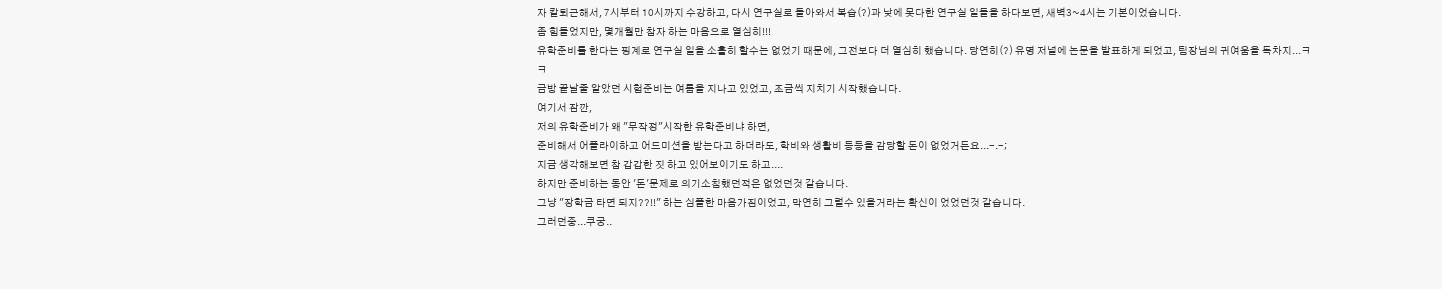자 칼퇴근해서, 7시부터 10시까지 수강하고, 다시 연구실로 돌아와서 복습(?)과 낮에 못다한 연구실 일들을 하다보면, 새벽3~4시는 기본이었습니다.
좀 힘들었지만, 몇개월만 참자 하는 마음으로 열심히!!!
유학준비를 한다는 핑계로 연구실 일을 소홀히 할수는 없었기 때문에, 그전보다 더 열심히 했습니다. 당연히(?) 유명 저널에 논문을 발표하게 되었고, 팀장님의 귀여움을 독차지...ㅋㅋ
금방 끝날줄 알았던 시험준비는 여름을 지나고 있었고, 조금씩 지치기 시작했습니다.
여기서 잠깐,
저의 유학준비가 왜 "무작정"시작한 유학준비냐 하면,
준비해서 어플라이하고 어드미션을 받는다고 하더라도, 학비와 생활비 등등을 감당할 돈이 없었거든요...-.-;
지금 생각해보면 참 갑갑한 짓 하고 있어보이기도 하고....
하지만 준비하는 동안 '돈'문제로 의기소침했던적은 없었던것 같습니다.
그냥 "장학금 타면 되지??!!" 하는 심플한 마음가짐이었고, 막연히 그럴수 있을거라는 확신이 었었던것 같습니다.
그러던중...쿠궁..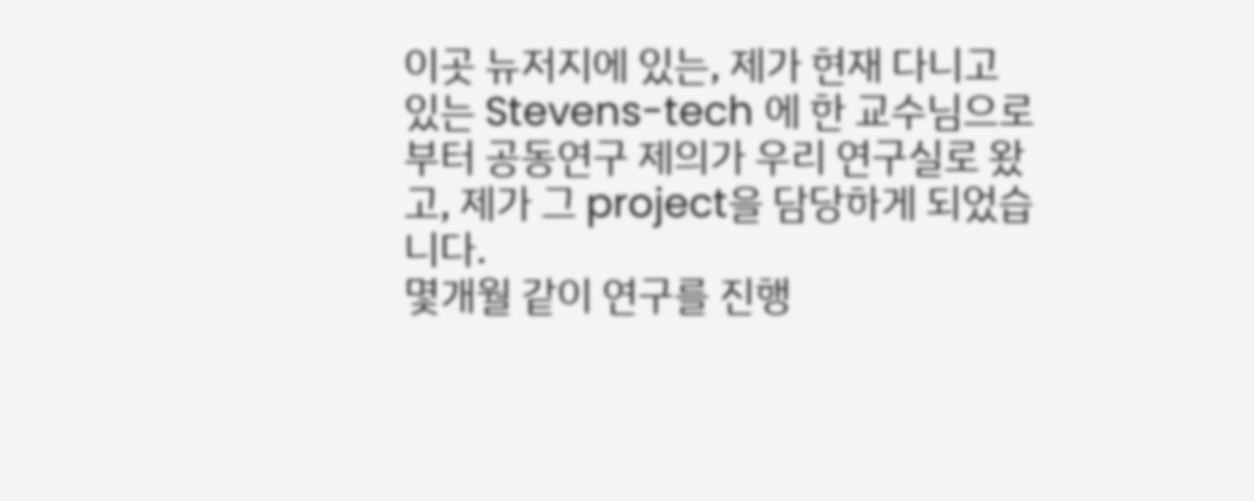이곳 뉴저지에 있는, 제가 현재 다니고 있는 Stevens-tech 에 한 교수님으로부터 공동연구 제의가 우리 연구실로 왔고, 제가 그 project을 담당하게 되었습니다.
몇개월 같이 연구를 진행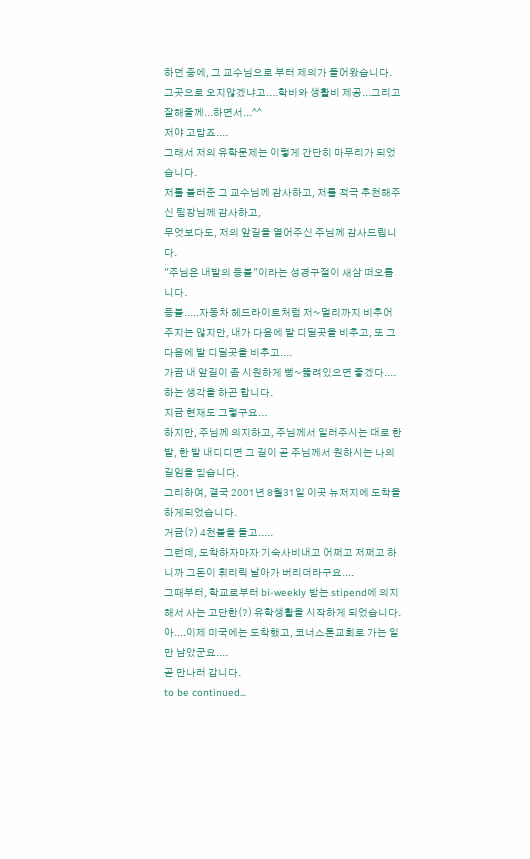하던 중에, 그 교수님으로 부터 제의가 들어왔습니다.
그곳으로 오지않겠냐고....학비와 생활비 제공...그리고 잘해줄께...하면서...^^
저야 고맙죠....
그래서 저의 유학문제는 이렇게 간단히 마무리가 되었습니다.
저를 불러준 그 교수님께 감사하고, 저를 적극 추천해주신 팀장님께 감사하고,
무엇보다도, 저의 앞길을 열어주신 주님께 감사드립니다.
"주님은 내발의 등불"이라는 성경구절이 새삼 떠오릅니다.
등불.....자동차 헤드라이트처럼 저~멀리까지 비추어주지는 않지만, 내가 다음에 발 디딜곳을 비추고, 또 그다음에 발 디딜곳을 비추고....
가끔 내 앞길이 좀 시원하게 뻥~뚫려있으면 좋겠다....하는 생각을 하곤 합니다.
지금 현재도 그렇구요...
하지만, 주님께 의지하고, 주님께서 일러주시는 대로 한 발, 한 발 내디디면 그 길이 곧 주님께서 원하시는 나의 길임을 믿습니다.
그리하여, 결국 2001년 8월31일 이곳 뉴저지에 도착을 하게되었습니다.
거금(?) 4천불을 들고.....
그런데, 도착하자마자 기숙사비내고 어쩌고 저쩌고 하니까 그돈이 휘리릭 날아가 버리더라구요....
그때부터, 학교로부터 bi-weekly 받는 stipend에 의지해서 사는 고단한(?) 유학생활을 시작하게 되었습니다.
아....이제 미국에는 도착했고, 코너스톤교회로 가는 일만 남았군요....
곧 만나러 갑니다.
to be continued...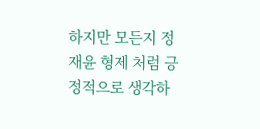하지만 모든지 정재윤 형제 처럼 긍정적으로 생각하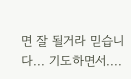면 잘 될거라 믿습니다... 기도하면서....